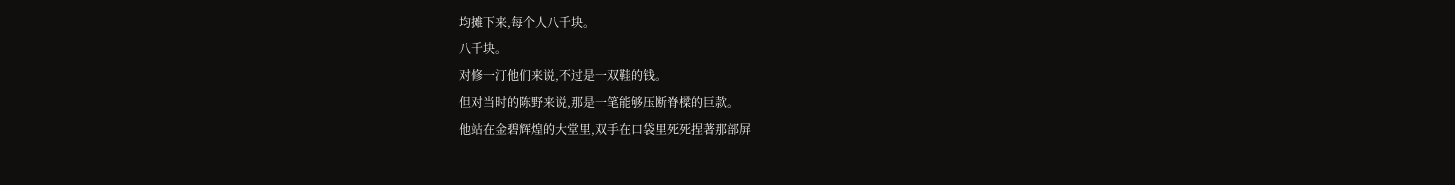均摊下来,每个人八千块。
八千块。
对修一汀他们来说,不过是一双鞋的钱。
但对当时的陈野来说,那是一笔能够压断脊樑的巨款。
他站在金碧辉煌的大堂里,双手在口袋里死死捏著那部屏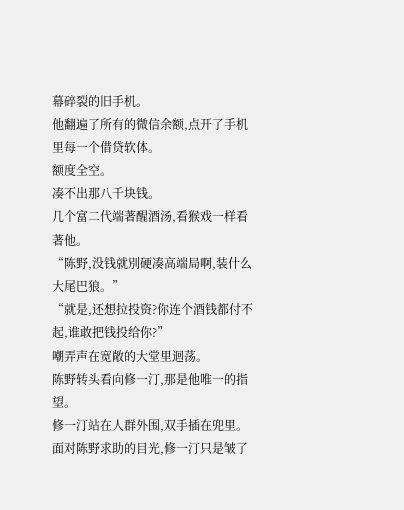幕碎裂的旧手机。
他翻遍了所有的微信余额,点开了手机里每一个借贷软体。
额度全空。
凑不出那八千块钱。
几个富二代端著醒酒汤,看猴戏一样看著他。
“陈野,没钱就別硬凑高端局啊,装什么大尾巴狼。”
“就是,还想拉投资?你连个酒钱都付不起,谁敢把钱投给你?”
嘲弄声在宽敞的大堂里迴荡。
陈野转头看向修一汀,那是他唯一的指望。
修一汀站在人群外围,双手插在兜里。
面对陈野求助的目光,修一汀只是皱了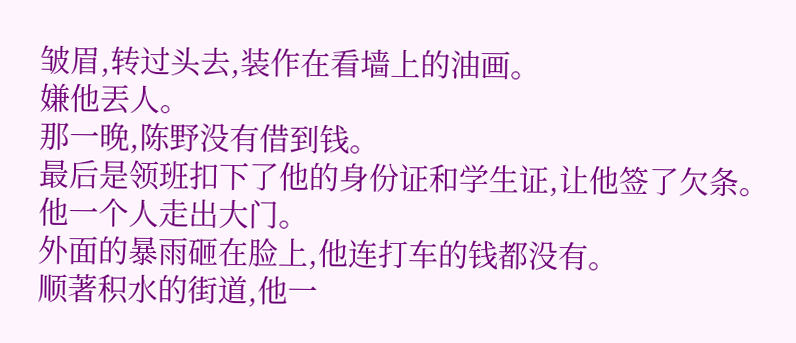皱眉,转过头去,装作在看墙上的油画。
嫌他丟人。
那一晚,陈野没有借到钱。
最后是领班扣下了他的身份证和学生证,让他签了欠条。
他一个人走出大门。
外面的暴雨砸在脸上,他连打车的钱都没有。
顺著积水的街道,他一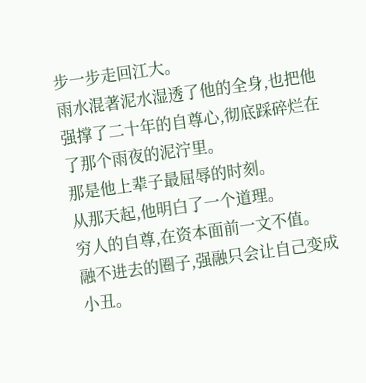步一步走回江大。
雨水混著泥水湿透了他的全身,也把他强撑了二十年的自尊心,彻底踩碎烂在了那个雨夜的泥泞里。
那是他上辈子最屈辱的时刻。
从那天起,他明白了一个道理。
穷人的自尊,在资本面前一文不值。
融不进去的圈子,强融只会让自己变成小丑。